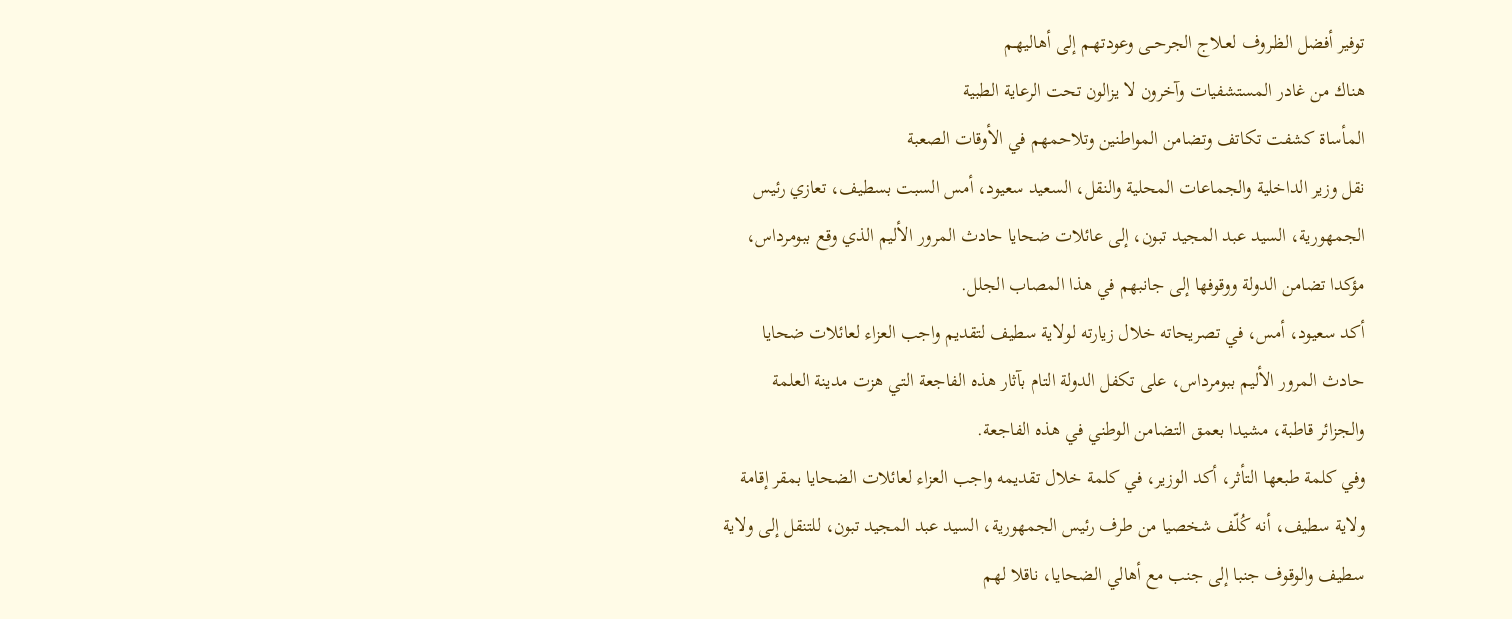توفير أفضل الظـروف لعـلاج الجرحــى وعودتهـم إلى أهاليهـم
هناك من غادر المستشفيات وآخرون لا يزالون تحت الرعاية الطبية
المأساة كشفت تكاتف وتضامن المواطنين وتلاحمهم في الأوقات الصعبة
نقل وزير الداخلية والجماعات المحلية والنقل، السعيد سعيود، أمس السبت بسطيف، تعازي رئيس الجمهورية، السيد عبد المجيد تبون، إلى عائلات ضحايا حادث المرور الأليم الذي وقع ببومرداس، مؤكدا تضامن الدولة ووقوفها إلى جانبهم في هذا المصاب الجلل.
أكد سعيود، أمس، في تصريحاته خلال زيارته لولاية سطيف لتقديم واجب العزاء لعائلات ضحايا حادث المرور الأليم ببومرداس، على تكفل الدولة التام بآثار هذه الفاجعة التي هزت مدينة العلمة والجزائر قاطبة، مشيدا بعمق التضامن الوطني في هذه الفاجعة.
وفي كلمة طبعها التأثر، أكد الوزير، في كلمة خلال تقديمه واجب العزاء لعائلات الضحايا بمقر إقامة ولاية سطيف، أنه كُلّف شخصيا من طرف رئيس الجمهورية، السيد عبد المجيد تبون، للتنقل إلى ولاية سطيف والوقوف جنبا إلى جنب مع أهالي الضحايا، ناقلا لهم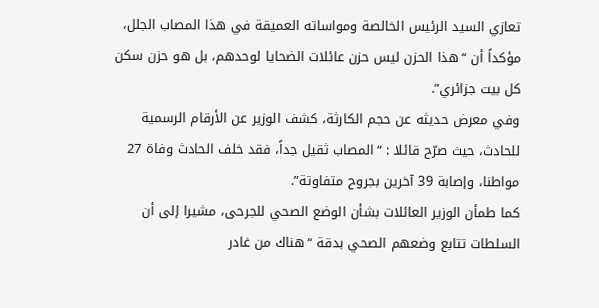تعازي السيد الرئيس الخالصة ومواساته العميقة في هذا المصاب الجلل، مؤكداً أن “هذا الحزن ليس حزن عائلات الضحايا لوحدهم، بل هو حزن سكن كل بيت جزائري”.
وفي معرض حديثه عن حجم الكارثة، كشف الوزير عن الأرقام الرسمية للحادث، حيث صرّح قائلا : “المصاب ثقيل جداً، فقد خلف الحادث وفاة 27 مواطنا، وإصابة 39 آخرين بجروح متفاوتة”.
كما طمأن الوزير العائلات بشأن الوضع الصحي للجرحى، مشيرا إلى أن السلطات تتابع وضعهم الصحي بدقة “هناك من غادر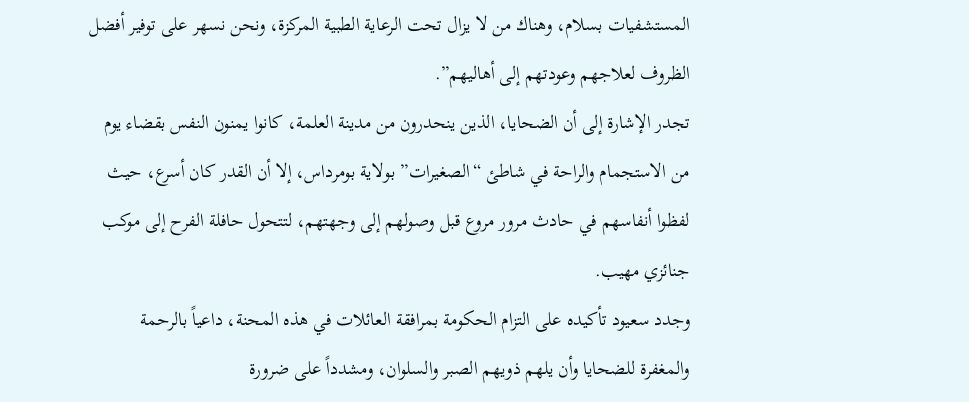المستشفيات بسلام، وهناك من لا يزال تحت الرعاية الطبية المركزة، ونحن نسهر على توفير أفضل الظروف لعلاجهم وعودتهم إلى أهاليهم”.
تجدر الإشارة إلى أن الضحايا، الذين ينحدرون من مدينة العلمة، كانوا يمنون النفس بقضاء يوم من الاستجمام والراحة في شاطئ “الصغيرات” بولاية بومرداس، إلا أن القدر كان أسرع، حيث لفظوا أنفاسهم في حادث مرور مروع قبل وصولهم إلى وجهتهم، لتتحول حافلة الفرح إلى موكب جنائزي مهيب.
وجدد سعيود تأكيده على التزام الحكومة بمرافقة العائلات في هذه المحنة، داعياً بالرحمة والمغفرة للضحايا وأن يلهم ذويهم الصبر والسلوان، ومشدداً على ضرورة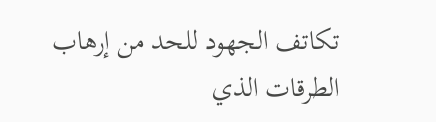تكاتف الجهود للحد من إرهاب الطرقات الذي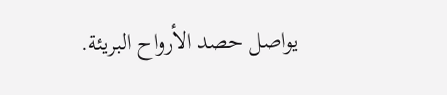يواصل حصد الأرواح البريئة.